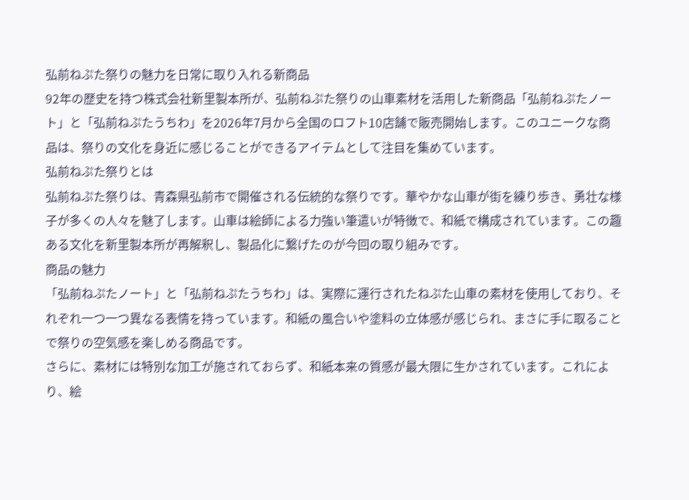弘前ねぷた祭りの魅力を日常に取り入れる新商品
92年の歴史を持つ株式会社新里製本所が、弘前ねぷた祭りの山車素材を活用した新商品「弘前ねぷたノート」と「弘前ねぷたうちわ」を2026年7月から全国のロフト10店舗で販売開始します。このユニークな商品は、祭りの文化を身近に感じることができるアイテムとして注目を集めています。
弘前ねぷた祭りとは
弘前ねぷた祭りは、青森県弘前市で開催される伝統的な祭りです。華やかな山車が街を練り歩き、勇壮な様子が多くの人々を魅了します。山車は絵師による力強い筆遣いが特徴で、和紙で構成されています。この趣ある文化を新里製本所が再解釈し、製品化に繋げたのが今回の取り組みです。
商品の魅力
「弘前ねぷたノート」と「弘前ねぷたうちわ」は、実際に運行されたねぷた山車の素材を使用しており、それぞれ一つ一つ異なる表情を持っています。和紙の風合いや塗料の立体感が感じられ、まさに手に取ることで祭りの空気感を楽しめる商品です。
さらに、素材には特別な加工が施されておらず、和紙本来の質感が最大限に生かされています。これにより、絵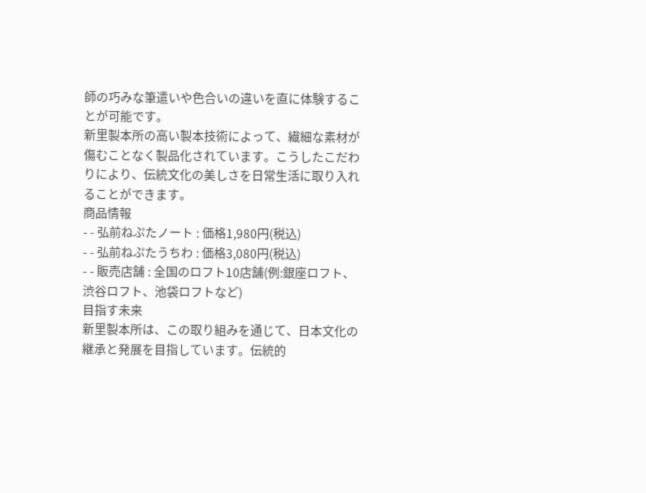師の巧みな筆遣いや色合いの違いを直に体験することが可能です。
新里製本所の高い製本技術によって、繊細な素材が傷むことなく製品化されています。こうしたこだわりにより、伝統文化の美しさを日常生活に取り入れることができます。
商品情報
- - 弘前ねぷたノート : 価格1,980円(税込)
- - 弘前ねぷたうちわ : 価格3,080円(税込)
- - 販売店舗 : 全国のロフト10店舗(例:銀座ロフト、渋谷ロフト、池袋ロフトなど)
目指す未来
新里製本所は、この取り組みを通じて、日本文化の継承と発展を目指しています。伝統的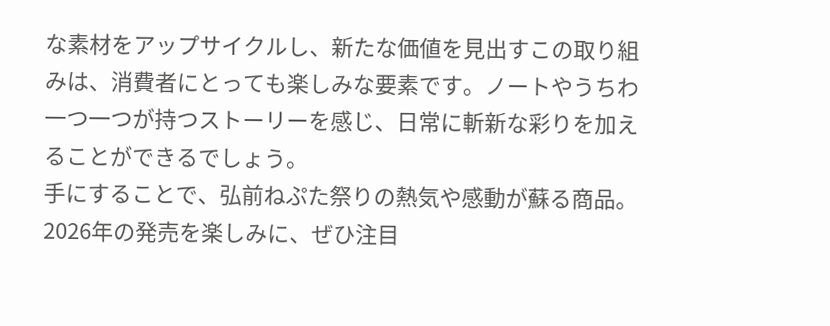な素材をアップサイクルし、新たな価値を見出すこの取り組みは、消費者にとっても楽しみな要素です。ノートやうちわ一つ一つが持つストーリーを感じ、日常に斬新な彩りを加えることができるでしょう。
手にすることで、弘前ねぷた祭りの熱気や感動が蘇る商品。2026年の発売を楽しみに、ぜひ注目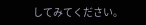してみてください。